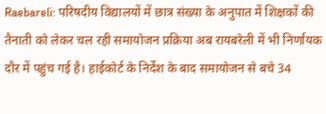Raebareli: परिषदीय विद्यालयों में छात्र संख्या के अनुपात में शिक्षकों की तैनाती को लेकर चल रही समायोजन प्रक्रिया अब रायबरेली में भी निर्णायक दौर में पहुंच गई है। हाईकोर्ट के निर्देश के बाद समायोजन से बचे 34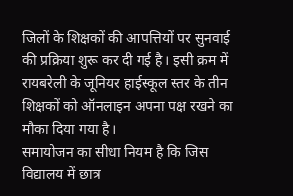जिलों के शिक्षकों की आपत्तियों पर सुनवाई की प्रक्रिया शुरू कर दी गई है। इसी क्रम में रायबरेली के जूनियर हाईस्कूल स्तर के तीन शिक्षकों को ऑनलाइन अपना पक्ष रखने का मौका दिया गया है।
समायोजन का सीधा नियम है कि जिस विद्यालय में छात्र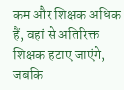कम और शिक्षक अधिक हैं, वहां से अतिरिक्त शिक्षक हटाए जाएंगे, जबकि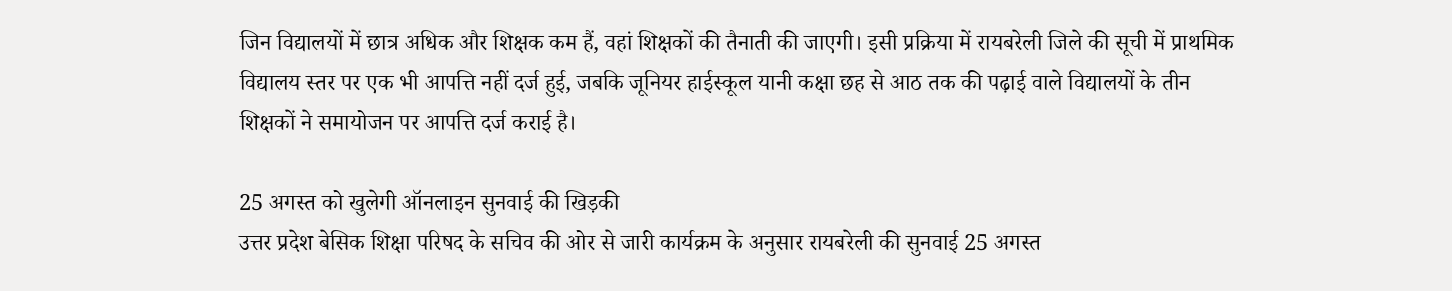जिन विद्यालयों में छात्र अधिक और शिक्षक कम हैं, वहां शिक्षकों की तैनाती की जाएगी। इसी प्रक्रिया में रायबरेली जिले की सूची में प्राथमिक विद्यालय स्तर पर एक भी आपत्ति नहीं दर्ज हुई, जबकि जूनियर हाईस्कूल यानी कक्षा छह से आठ तक की पढ़ाई वाले विद्यालयों के तीन शिक्षकों ने समायोजन पर आपत्ति दर्ज कराई है।

25 अगस्त को खुलेगी ऑनलाइन सुनवाई की खिड़की
उत्तर प्रदेश बेसिक शिक्षा परिषद के सचिव की ओर से जारी कार्यक्रम के अनुसार रायबरेली की सुनवाई 25 अगस्त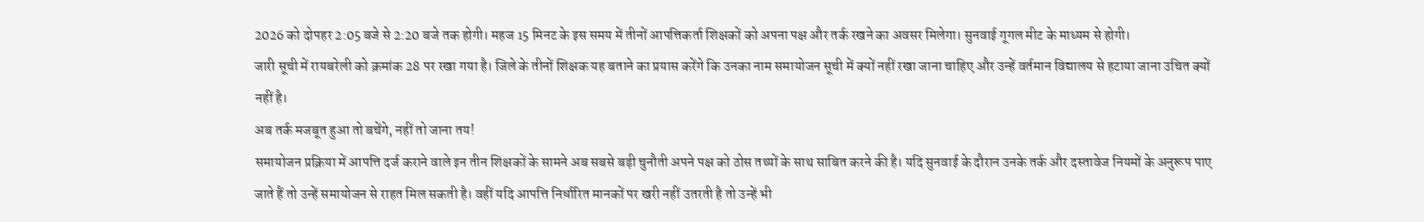2026 को दोपहर 2:05 बजे से 2:20 बजे तक होगी। महज 15 मिनट के इस समय में तीनों आपत्तिकर्ता शिक्षकों को अपना पक्ष और तर्क रखने का अवसर मिलेगा। सुनवाई गूगल मीट के माध्यम से होगी।
जारी सूची में रायबरेली को क्रमांक 28 पर रखा गया है। जिले के तीनों शिक्षक यह बताने का प्रयास करेंगे कि उनका नाम समायोजन सूची में क्यों नहीं रखा जाना चाहिए और उन्हें वर्तमान विद्यालय से हटाया जाना उचित क्यों नहीं है।
अब तर्क मजबूत हुआ तो बचेंगे, नहीं तो जाना तय!
समायोजन प्रक्रिया में आपत्ति दर्ज कराने वाले इन तीन शिक्षकों के सामने अब सबसे बड़ी चुनौती अपने पक्ष को ठोस तथ्यों के साथ साबित करने की है। यदि सुनवाई के दौरान उनके तर्क और दस्तावेज नियमों के अनुरूप पाए जाते हैं तो उन्हें समायोजन से राहत मिल सकती है। वहीं यदि आपत्ति निर्धारित मानकों पर खरी नहीं उतरती है तो उन्हें भी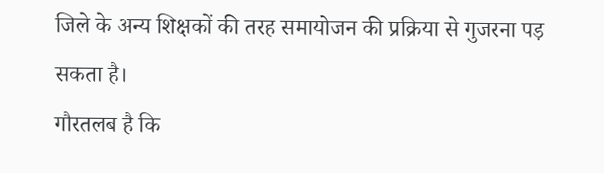जिले के अन्य शिक्षकों की तरह समायोजन की प्रक्रिया से गुजरना पड़ सकता है।
गौरतलब है कि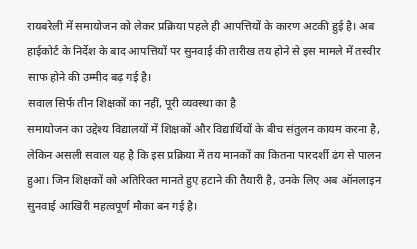रायबरेली में समायोजन को लेकर प्रक्रिया पहले ही आपत्तियों के कारण अटकी हुई है। अब हाईकोर्ट के निर्देश के बाद आपत्तियों पर सुनवाई की तारीख तय होने से इस मामले में तस्वीर साफ होने की उम्मीद बढ़ गई है।
सवाल सिर्फ तीन शिक्षकों का नहीं, पूरी व्यवस्था का है
समायोजन का उद्देश्य विद्यालयों में शिक्षकों और विद्यार्थियों के बीच संतुलन कायम करना है, लेकिन असली सवाल यह है कि इस प्रक्रिया में तय मानकों का कितना पारदर्शी ढंग से पालन हुआ। जिन शिक्षकों को अतिरिक्त मानते हुए हटाने की तैयारी है, उनके लिए अब ऑनलाइन सुनवाई आखिरी महत्वपूर्ण मौका बन गई है।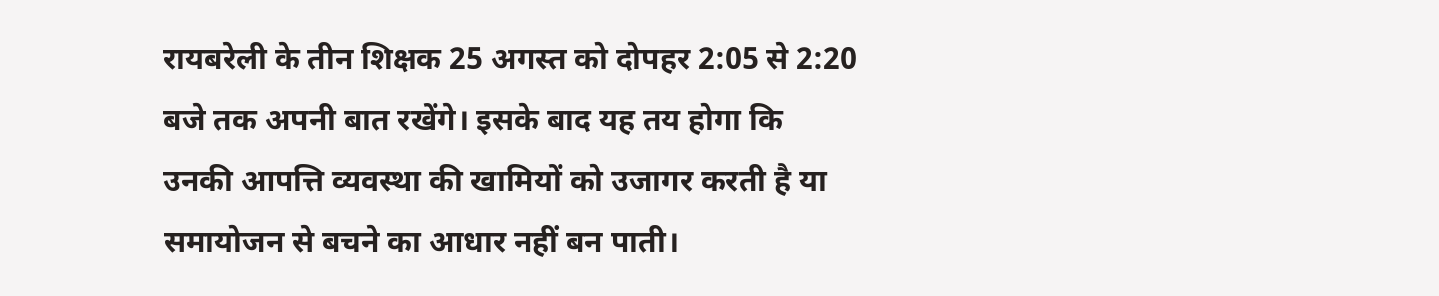रायबरेली के तीन शिक्षक 25 अगस्त को दोपहर 2:05 से 2:20 बजे तक अपनी बात रखेंगे। इसके बाद यह तय होगा कि उनकी आपत्ति व्यवस्था की खामियों को उजागर करती है या समायोजन से बचने का आधार नहीं बन पाती।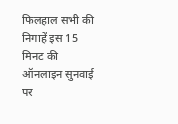फिलहाल सभी की निगाहें इस 15 मिनट की ऑनलाइन सुनवाई पर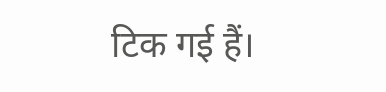टिक गई हैं।